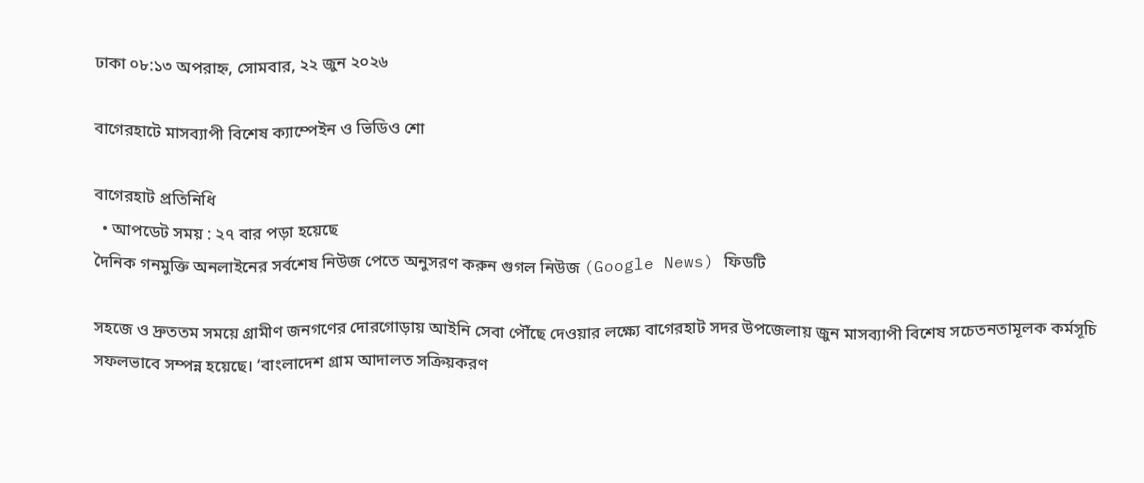ঢাকা ০৮:১৩ অপরাহ্ন, সোমবার, ২২ জুন ২০২৬

বাগেরহাটে মাসব্যাপী বিশেষ ক্যাম্পেইন ও ভিডিও শো

বাগেরহাট প্রতিনিধি
  • আপডেট সময় : ২৭ বার পড়া হয়েছে
দৈনিক গনমুক্তি অনলাইনের সর্বশেষ নিউজ পেতে অনুসরণ করুন গুগল নিউজ (Google News) ফিডটি

সহজে ও দ্রুততম সময়ে গ্রামীণ জনগণের দোরগোড়ায় আইনি সেবা পৌঁছে দেওয়ার লক্ষ্যে বাগেরহাট সদর উপজেলায় জুন মাসব্যাপী বিশেষ সচেতনতামূলক কর্মসূচি সফলভাবে সম্পন্ন হয়েছে। ‘বাংলাদেশ গ্রাম আদালত সক্রিয়করণ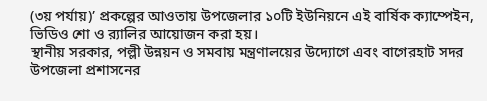(৩য় পর্যায়)’ প্রকল্পের আওতায় উপজেলার ১০টি ইউনিয়নে এই বার্ষিক ক্যাম্পেইন, ভিডিও শো ও র‍্যালির আয়োজন করা হয়।
স্থানীয় সরকার, পল্লী উন্নয়ন ও সমবায় মন্ত্রণালয়ের উদ্যোগে এবং বাগেরহাট সদর উপজেলা প্রশাসনের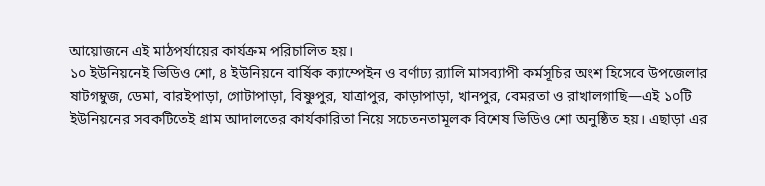আয়োজনে এই মাঠপর্যায়ের কার্যক্রম পরিচালিত হয়।
১০ ইউনিয়নেই ভিডিও শো, ৪ ইউনিয়নে বার্ষিক ক্যাম্পেইন ও বর্ণাঢ্য র‍্যালি মাসব্যাপী কর্মসূচির অংশ হিসেবে উপজেলার ষাটগম্বুজ, ডেমা, বারইপাড়া, গোটাপাড়া, বিষ্ণুপুর, যাত্রাপুর, কাড়াপাড়া, খানপুর, বেমরতা ও রাখালগাছি—এই ১০টি ইউনিয়নের সবকটিতেই গ্রাম আদালতের কার্যকারিতা নিয়ে সচেতনতামূলক বিশেষ ভিডিও শো অনুষ্ঠিত হয়। এছাড়া এর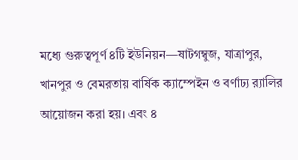মধ্যে গুরুত্বপূর্ণ ৪টি ইউনিয়ন—ষাটগম্বুজ, যাত্রাপুর, খানপুর ও বেমরতায় বার্ষিক ক্যাম্পেইন ও বর্ণাঢ্য র‍্যালির আয়োজন করা হয়। এবং ৪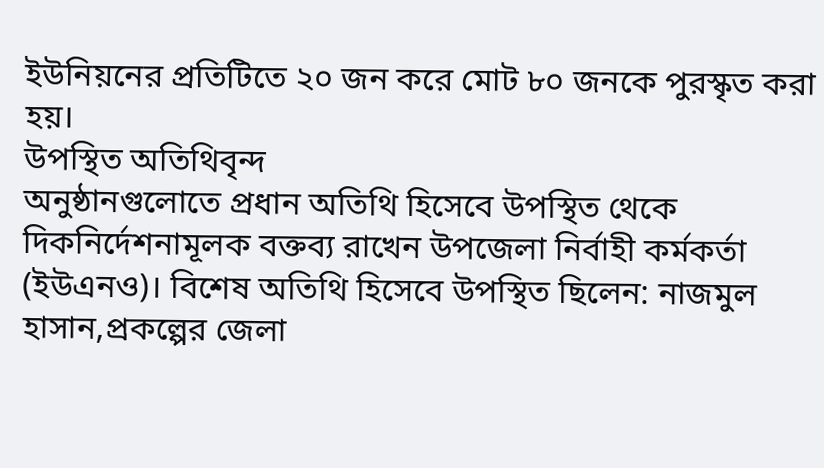ইউনিয়নের প্রতিটিতে ২০ জন করে মোট ৮০ জনকে পুরস্কৃত করা হয়।
উপস্থিত অতিথিবৃন্দ
অনুষ্ঠানগুলোতে প্রধান অতিথি হিসেবে উপস্থিত থেকে দিকনির্দেশনামূলক বক্তব্য রাখেন উপজেলা নির্বাহী কর্মকর্তা (ইউএনও)। বিশেষ অতিথি হিসেবে উপস্থিত ছিলেন: নাজমুল হাসান,প্রকল্পের জেলা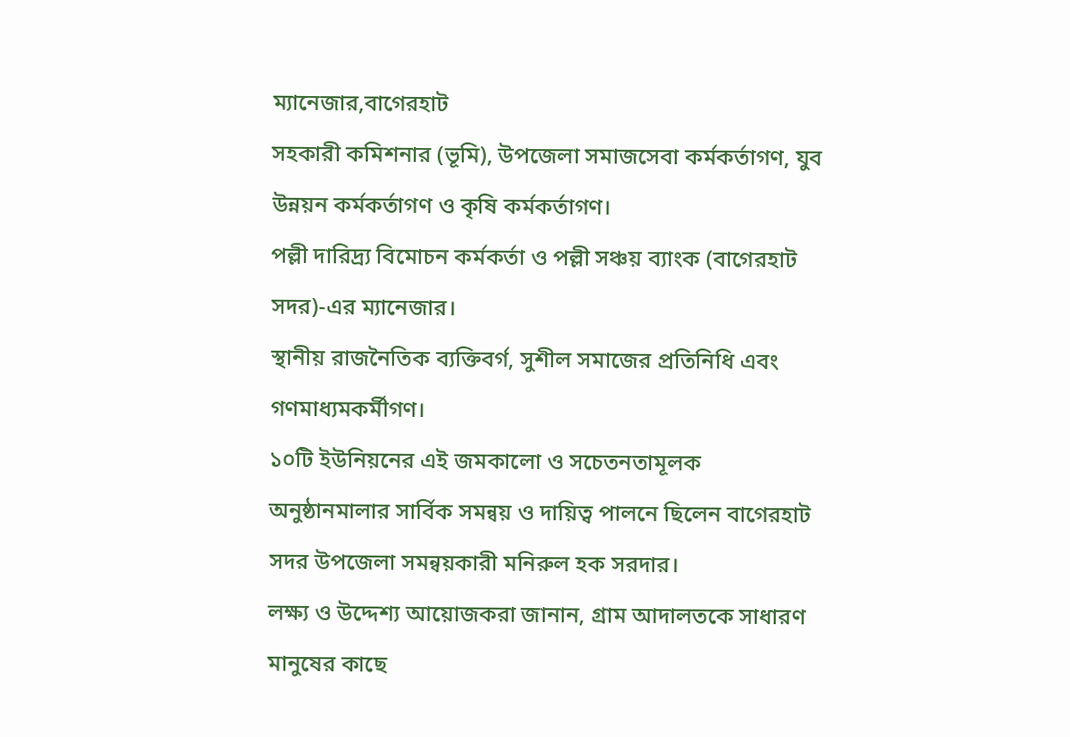ম্যানেজার,বাগেরহাট
সহকারী কমিশনার (ভূমি), উপজেলা সমাজসেবা কর্মকর্তাগণ, যুব উন্নয়ন কর্মকর্তাগণ ও কৃষি কর্মকর্তাগণ।
পল্লী দারিদ্র্য বিমোচন কর্মকর্তা ও পল্লী সঞ্চয় ব্যাংক (বাগেরহাট সদর)-এর ম্যানেজার।
স্থানীয় রাজনৈতিক ব্যক্তিবর্গ, সুশীল সমাজের প্রতিনিধি এবং গণমাধ্যমকর্মীগণ।
১০টি ইউনিয়নের এই জমকালো ও সচেতনতামূলক অনুষ্ঠানমালার সার্বিক সমন্বয় ও দায়িত্ব পালনে ছিলেন বাগেরহাট সদর উপজেলা সমন্বয়কারী মনিরুল হক সরদার।
লক্ষ্য ও উদ্দেশ্য আয়োজকরা জানান, গ্রাম আদালতকে সাধারণ মানুষের কাছে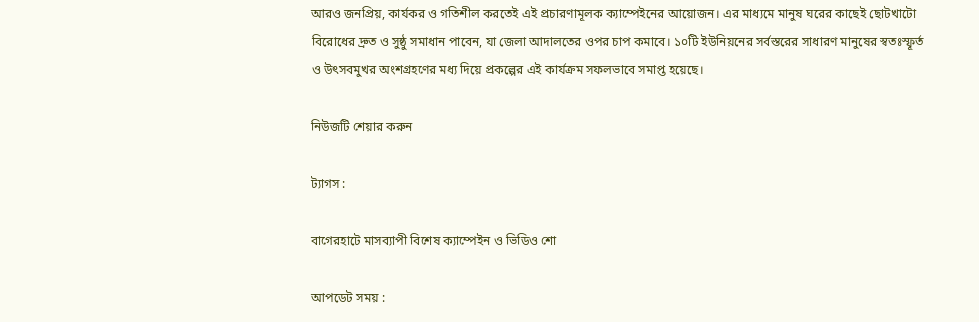আরও জনপ্রিয়, কার্যকর ও গতিশীল করতেই এই প্রচারণামূলক ক্যাম্পেইনের আয়োজন। এর মাধ্যমে মানুষ ঘরের কাছেই ছোটখাটো বিরোধের দ্রুত ও সুষ্ঠু সমাধান পাবেন, যা জেলা আদালতের ওপর চাপ কমাবে। ১০টি ইউনিয়নের সর্বস্তরের সাধারণ মানুষের স্বতঃস্ফূর্ত ও উৎসবমুখর অংশগ্রহণের মধ্য দিয়ে প্রকল্পের এই কার্যক্রম সফলভাবে সমাপ্ত হয়েছে।

নিউজটি শেয়ার করুন

ট্যাগস :

বাগেরহাটে মাসব্যাপী বিশেষ ক্যাম্পেইন ও ভিডিও শো

আপডেট সময় :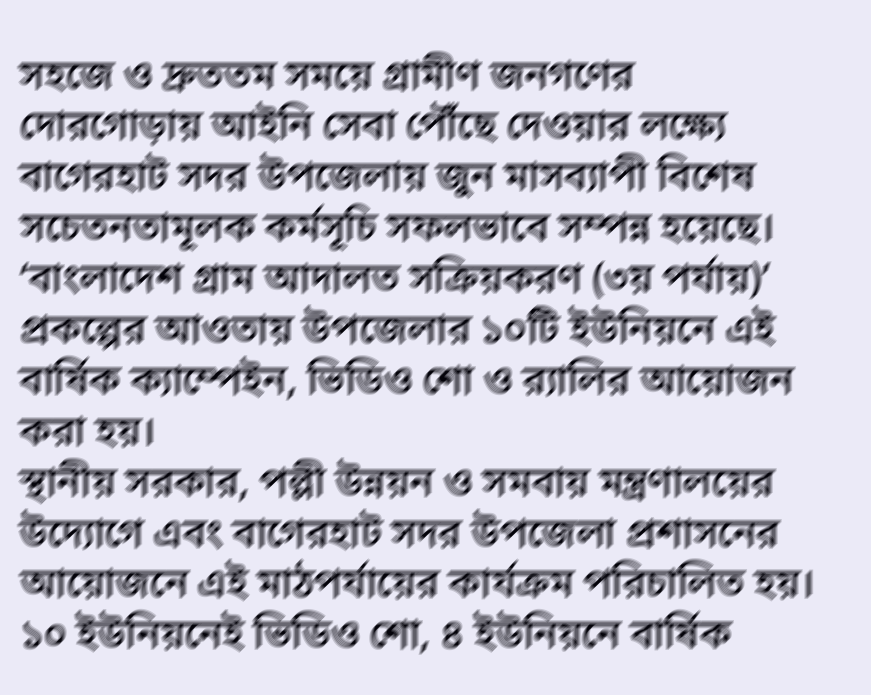সহজে ও দ্রুততম সময়ে গ্রামীণ জনগণের দোরগোড়ায় আইনি সেবা পৌঁছে দেওয়ার লক্ষ্যে বাগেরহাট সদর উপজেলায় জুন মাসব্যাপী বিশেষ সচেতনতামূলক কর্মসূচি সফলভাবে সম্পন্ন হয়েছে। ‘বাংলাদেশ গ্রাম আদালত সক্রিয়করণ (৩য় পর্যায়)’ প্রকল্পের আওতায় উপজেলার ১০টি ইউনিয়নে এই বার্ষিক ক্যাম্পেইন, ভিডিও শো ও র‍্যালির আয়োজন করা হয়।
স্থানীয় সরকার, পল্লী উন্নয়ন ও সমবায় মন্ত্রণালয়ের উদ্যোগে এবং বাগেরহাট সদর উপজেলা প্রশাসনের আয়োজনে এই মাঠপর্যায়ের কার্যক্রম পরিচালিত হয়।
১০ ইউনিয়নেই ভিডিও শো, ৪ ইউনিয়নে বার্ষিক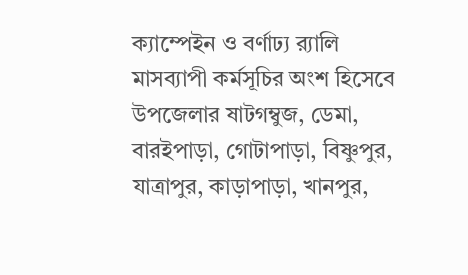ক্যাম্পেইন ও বর্ণাঢ্য র‍্যালি মাসব্যাপী কর্মসূচির অংশ হিসেবে উপজেলার ষাটগম্বুজ, ডেমা, বারইপাড়া, গোটাপাড়া, বিষ্ণুপুর, যাত্রাপুর, কাড়াপাড়া, খানপুর,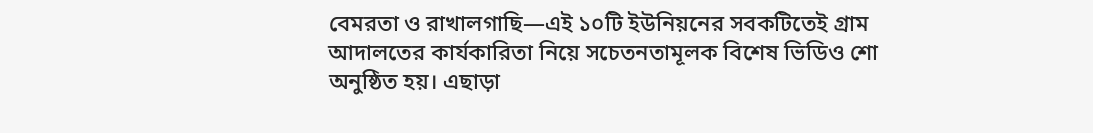বেমরতা ও রাখালগাছি—এই ১০টি ইউনিয়নের সবকটিতেই গ্রাম আদালতের কার্যকারিতা নিয়ে সচেতনতামূলক বিশেষ ভিডিও শো অনুষ্ঠিত হয়। এছাড়া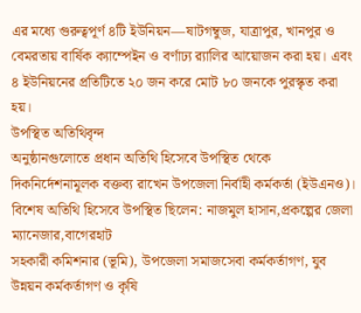এর মধ্যে গুরুত্বপূর্ণ ৪টি ইউনিয়ন—ষাটগম্বুজ, যাত্রাপুর, খানপুর ও বেমরতায় বার্ষিক ক্যাম্পেইন ও বর্ণাঢ্য র‍্যালির আয়োজন করা হয়। এবং ৪ ইউনিয়নের প্রতিটিতে ২০ জন করে মোট ৮০ জনকে পুরস্কৃত করা হয়।
উপস্থিত অতিথিবৃন্দ
অনুষ্ঠানগুলোতে প্রধান অতিথি হিসেবে উপস্থিত থেকে দিকনির্দেশনামূলক বক্তব্য রাখেন উপজেলা নির্বাহী কর্মকর্তা (ইউএনও)। বিশেষ অতিথি হিসেবে উপস্থিত ছিলেন: নাজমুল হাসান,প্রকল্পের জেলা ম্যানেজার,বাগেরহাট
সহকারী কমিশনার (ভূমি), উপজেলা সমাজসেবা কর্মকর্তাগণ, যুব উন্নয়ন কর্মকর্তাগণ ও কৃষি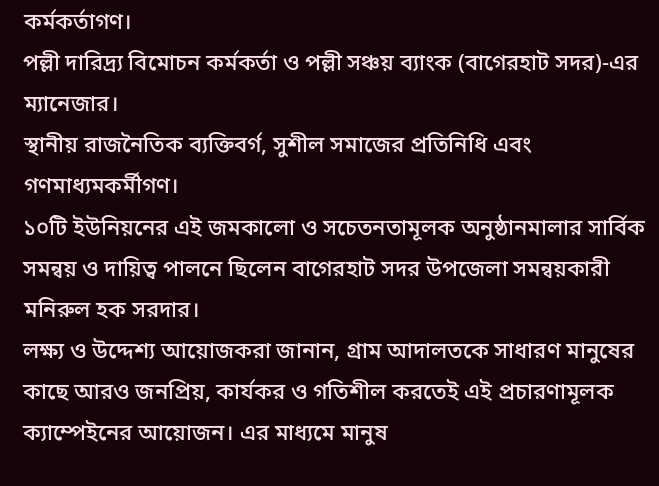কর্মকর্তাগণ।
পল্লী দারিদ্র্য বিমোচন কর্মকর্তা ও পল্লী সঞ্চয় ব্যাংক (বাগেরহাট সদর)-এর ম্যানেজার।
স্থানীয় রাজনৈতিক ব্যক্তিবর্গ, সুশীল সমাজের প্রতিনিধি এবং গণমাধ্যমকর্মীগণ।
১০টি ইউনিয়নের এই জমকালো ও সচেতনতামূলক অনুষ্ঠানমালার সার্বিক সমন্বয় ও দায়িত্ব পালনে ছিলেন বাগেরহাট সদর উপজেলা সমন্বয়কারী মনিরুল হক সরদার।
লক্ষ্য ও উদ্দেশ্য আয়োজকরা জানান, গ্রাম আদালতকে সাধারণ মানুষের কাছে আরও জনপ্রিয়, কার্যকর ও গতিশীল করতেই এই প্রচারণামূলক ক্যাম্পেইনের আয়োজন। এর মাধ্যমে মানুষ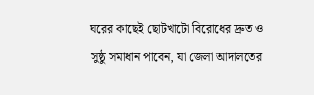ঘরের কাছেই ছোটখাটো বিরোধের দ্রুত ও সুষ্ঠু সমাধান পাবেন, যা জেলা আদালতের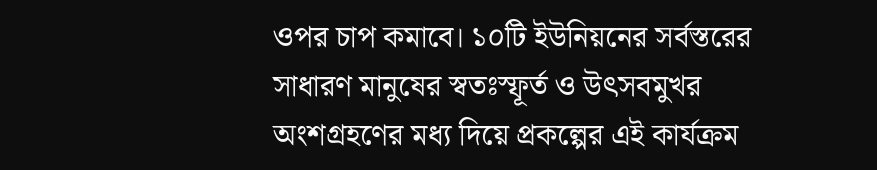ওপর চাপ কমাবে। ১০টি ইউনিয়নের সর্বস্তরের সাধারণ মানুষের স্বতঃস্ফূর্ত ও উৎসবমুখর অংশগ্রহণের মধ্য দিয়ে প্রকল্পের এই কার্যক্রম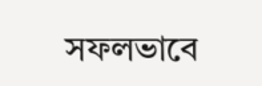সফলভাবে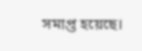সমাপ্ত হয়েছে।